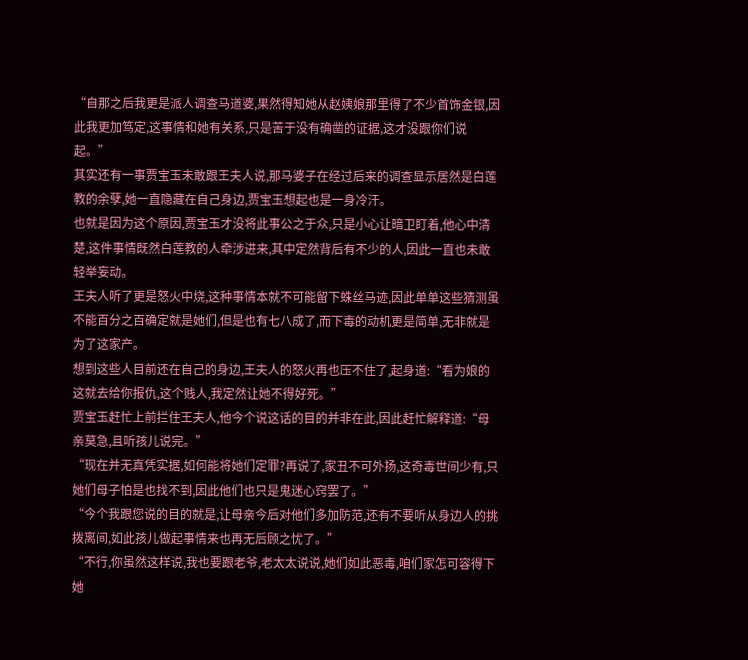“自那之后我更是派人调查马道婆,果然得知她从赵姨娘那里得了不少首饰金银,因此我更加笃定,这事情和她有关系,只是苦于没有确凿的证据,这才没跟你们说起。”
其实还有一事贾宝玉未敢跟王夫人说,那马婆子在经过后来的调查显示居然是白莲教的余孽,她一直隐藏在自己身边,贾宝玉想起也是一身冷汗。
也就是因为这个原因,贾宝玉才没将此事公之于众,只是小心让暗卫盯着,他心中清楚,这件事情既然白莲教的人牵涉进来,其中定然背后有不少的人,因此一直也未敢轻举妄动。
王夫人听了更是怒火中烧,这种事情本就不可能留下蛛丝马迹,因此单单这些猜测虽不能百分之百确定就是她们,但是也有七八成了,而下毒的动机更是简单,无非就是为了这家产。
想到这些人目前还在自己的身边,王夫人的怒火再也压不住了,起身道:“看为娘的这就去给你报仇,这个贱人,我定然让她不得好死。”
贾宝玉赶忙上前拦住王夫人,他今个说这话的目的并非在此,因此赶忙解释道:“母亲莫急,且听孩儿说完。”
“现在并无真凭实据,如何能将她们定罪?再说了,家丑不可外扬,这奇毒世间少有,只她们母子怕是也找不到,因此他们也只是鬼迷心窍罢了。”
“今个我跟您说的目的就是,让母亲今后对他们多加防范,还有不要听从身边人的挑拨离间,如此孩儿做起事情来也再无后顾之忧了。”
“不行,你虽然这样说,我也要跟老爷,老太太说说,她们如此恶毒,咱们家怎可容得下她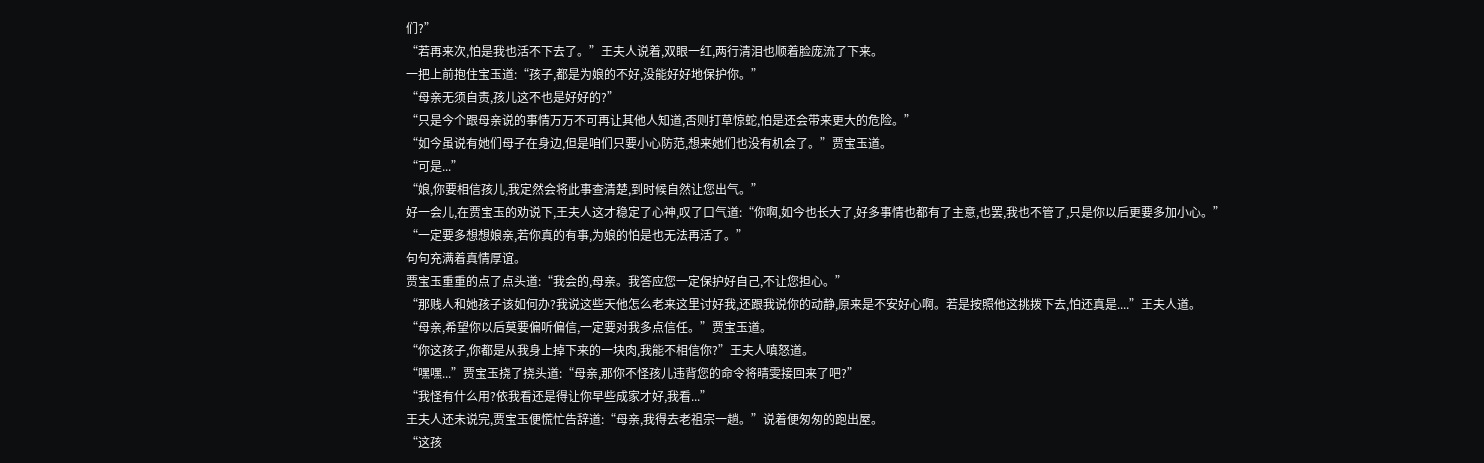们?”
“若再来次,怕是我也活不下去了。”王夫人说着,双眼一红,两行清泪也顺着脸庞流了下来。
一把上前抱住宝玉道:“孩子,都是为娘的不好,没能好好地保护你。”
“母亲无须自责,孩儿这不也是好好的?”
“只是今个跟母亲说的事情万万不可再让其他人知道,否则打草惊蛇,怕是还会带来更大的危险。”
“如今虽说有她们母子在身边,但是咱们只要小心防范,想来她们也没有机会了。”贾宝玉道。
“可是...”
“娘,你要相信孩儿,我定然会将此事查清楚,到时候自然让您出气。”
好一会儿,在贾宝玉的劝说下,王夫人这才稳定了心神,叹了口气道:“你啊,如今也长大了,好多事情也都有了主意,也罢,我也不管了,只是你以后更要多加小心。”
“一定要多想想娘亲,若你真的有事,为娘的怕是也无法再活了。”
句句充满着真情厚谊。
贾宝玉重重的点了点头道:“我会的,母亲。我答应您一定保护好自己,不让您担心。”
“那贱人和她孩子该如何办?我说这些天他怎么老来这里讨好我,还跟我说你的动静,原来是不安好心啊。若是按照他这挑拨下去,怕还真是....”王夫人道。
“母亲,希望你以后莫要偏听偏信,一定要对我多点信任。”贾宝玉道。
“你这孩子,你都是从我身上掉下来的一块肉,我能不相信你?”王夫人嗔怒道。
“嘿嘿...”贾宝玉挠了挠头道:“母亲,那你不怪孩儿违背您的命令将晴雯接回来了吧?”
“我怪有什么用?依我看还是得让你早些成家才好,我看...”
王夫人还未说完,贾宝玉便慌忙告辞道:“母亲,我得去老祖宗一趟。”说着便匆匆的跑出屋。
“这孩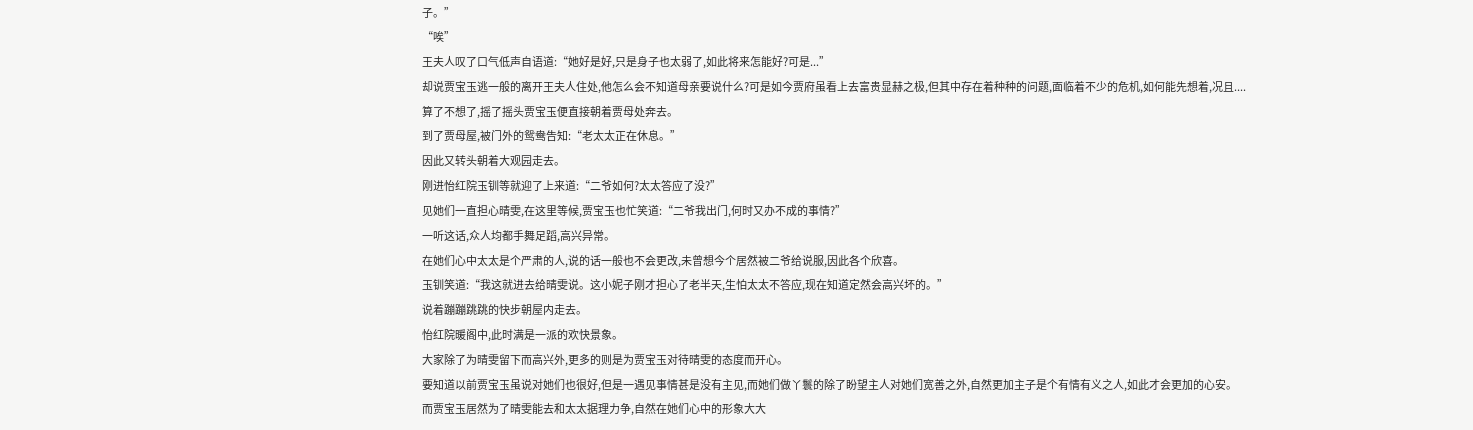子。”
“唉”
王夫人叹了口气低声自语道:“她好是好,只是身子也太弱了,如此将来怎能好?可是...”
却说贾宝玉逃一般的离开王夫人住处,他怎么会不知道母亲要说什么?可是如今贾府虽看上去富贵显赫之极,但其中存在着种种的问题,面临着不少的危机,如何能先想着,况且....
算了不想了,摇了摇头贾宝玉便直接朝着贾母处奔去。
到了贾母屋,被门外的鸳鸯告知:“老太太正在休息。”
因此又转头朝着大观园走去。
刚进怡红院玉钏等就迎了上来道:“二爷如何?太太答应了没?”
见她们一直担心晴雯,在这里等候,贾宝玉也忙笑道:“二爷我出门,何时又办不成的事情?”
一听这话,众人均都手舞足蹈,高兴异常。
在她们心中太太是个严肃的人,说的话一般也不会更改,未曾想今个居然被二爷给说服,因此各个欣喜。
玉钏笑道:“我这就进去给晴雯说。这小妮子刚才担心了老半天,生怕太太不答应,现在知道定然会高兴坏的。”
说着蹦蹦跳跳的快步朝屋内走去。
怡红院暖阁中,此时满是一派的欢快景象。
大家除了为晴雯留下而高兴外,更多的则是为贾宝玉对待晴雯的态度而开心。
要知道以前贾宝玉虽说对她们也很好,但是一遇见事情甚是没有主见,而她们做丫鬟的除了盼望主人对她们宽善之外,自然更加主子是个有情有义之人,如此才会更加的心安。
而贾宝玉居然为了晴雯能去和太太据理力争,自然在她们心中的形象大大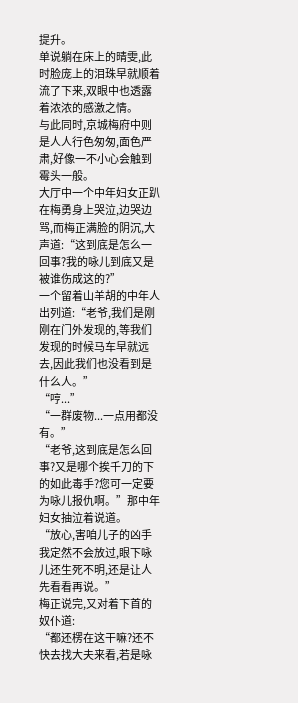提升。
单说躺在床上的晴雯,此时脸庞上的泪珠早就顺着流了下来,双眼中也透露着浓浓的感激之情。
与此同时,京城梅府中则是人人行色匆匆,面色严肃,好像一不小心会触到霉头一般。
大厅中一个中年妇女正趴在梅勇身上哭泣,边哭边骂,而梅正满脸的阴沉,大声道:“这到底是怎么一回事?我的咏儿到底又是被谁伤成这的?”
一个留着山羊胡的中年人出列道:“老爷,我们是刚刚在门外发现的,等我们发现的时候马车早就远去,因此我们也没看到是什么人。”
“哼...”
“一群废物...一点用都没有。”
“老爷,这到底是怎么回事?又是哪个挨千刀的下的如此毒手?您可一定要为咏儿报仇啊。”那中年妇女抽泣着说道。
“放心,害咱儿子的凶手我定然不会放过,眼下咏儿还生死不明,还是让人先看看再说。”
梅正说完,又对着下首的奴仆道:
“都还楞在这干嘛?还不快去找大夫来看,若是咏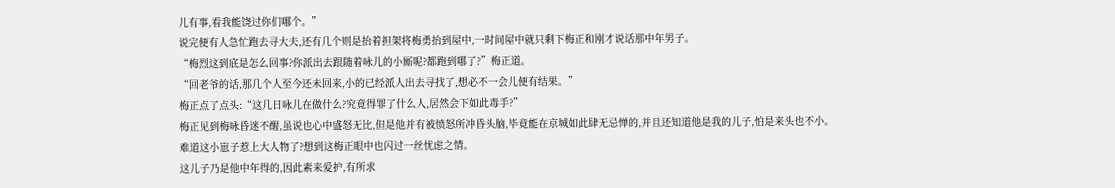儿有事,看我能饶过你们哪个。”
说完便有人急忙跑去寻大夫,还有几个则是抬着担架将梅勇抬到屋中,一时间屋中就只剩下梅正和刚才说话那中年男子。
“梅烈这到底是怎么回事?你派出去跟随着咏儿的小厮呢?都跑到哪了?”梅正道。
“回老爷的话,那几个人至今还未回来,小的已经派人出去寻找了,想必不一会儿便有结果。”
梅正点了点头:“这几日咏儿在做什么?究竟得罪了什么人,居然会下如此毒手?”
梅正见到梅咏昏迷不醒,虽说也心中盛怒无比,但是他并有被愤怒所冲昏头脑,毕竟能在京城如此肆无忌惮的,并且还知道他是我的儿子,怕是来头也不小。
难道这小崽子惹上大人物了?想到这梅正眼中也闪过一丝忧虑之情。
这儿子乃是他中年得的,因此素来爱护,有所求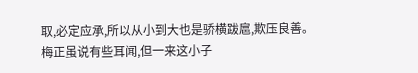取,必定应承,所以从小到大也是骄横跋扈,欺压良善。
梅正虽说有些耳闻,但一来这小子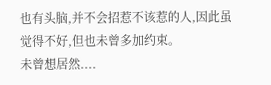也有头脑,并不会招惹不该惹的人,因此虽觉得不好,但也未曾多加约束。
未曾想居然....